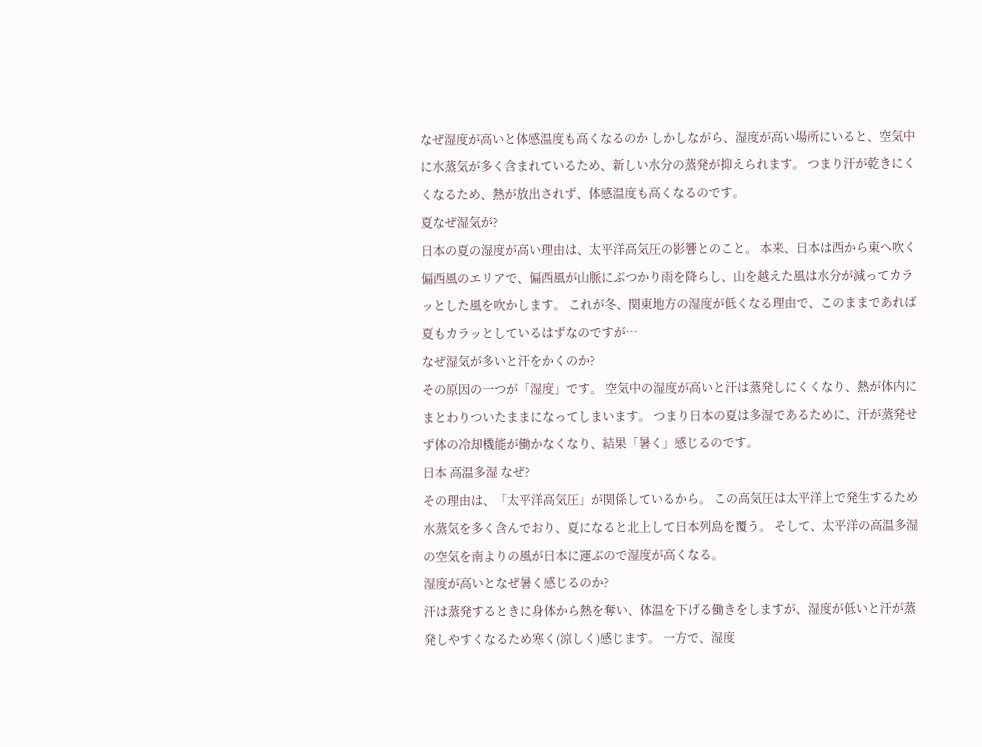なぜ湿度が高いと体感温度も高くなるのか しかしながら、湿度が高い場所にいると、空気中に水蒸気が多く含まれているため、新しい水分の蒸発が抑えられます。 つまり汗が乾きにくくなるため、熱が放出されず、体感温度も高くなるのです。
夏なぜ湿気が?
日本の夏の湿度が高い理由は、太平洋高気圧の影響とのこと。 本来、日本は西から東へ吹く偏西風のエリアで、偏西風が山脈にぶつかり雨を降らし、山を越えた風は水分が減ってカラッとした風を吹かします。 これが冬、関東地方の湿度が低くなる理由で、このままであれば夏もカラッとしているはずなのですが…
なぜ湿気が多いと汗をかくのか?
その原因の一つが「湿度」です。 空気中の湿度が高いと汗は蒸発しにくくなり、熱が体内にまとわりついたままになってしまいます。 つまり日本の夏は多湿であるために、汗が蒸発せず体の冷却機能が働かなくなり、結果「暑く」感じるのです。
日本 高温多湿 なぜ?
その理由は、「太平洋高気圧」が関係しているから。 この高気圧は太平洋上で発生するため水蒸気を多く含んでおり、夏になると北上して日本列島を覆う。 そして、太平洋の高温多湿の空気を南よりの風が日本に運ぶので湿度が高くなる。
湿度が高いとなぜ暑く感じるのか?
汗は蒸発するときに身体から熱を奪い、体温を下げる働きをしますが、湿度が低いと汗が蒸発しやすくなるため寒く(涼しく)感じます。 一方で、湿度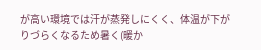が高い環境では汗が蒸発しにくく、体温が下がりづらくなるため暑く(暖か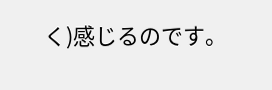く)感じるのです。